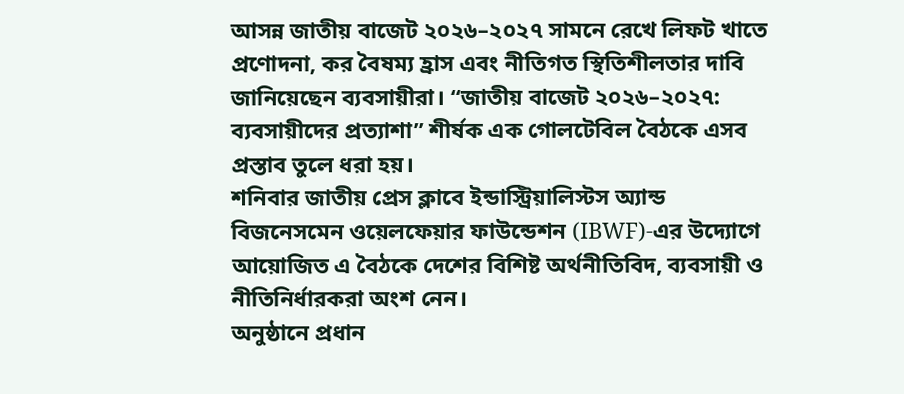আসন্ন জাতীয় বাজেট ২০২৬–২০২৭ সামনে রেখে লিফট খাতে প্রণোদনা, কর বৈষম্য হ্রাস এবং নীতিগত স্থিতিশীলতার দাবি জানিয়েছেন ব্যবসায়ীরা। “জাতীয় বাজেট ২০২৬–২০২৭: ব্যবসায়ীদের প্রত্যাশা” শীর্ষক এক গোলটেবিল বৈঠকে এসব প্রস্তাব তুলে ধরা হয়।
শনিবার জাতীয় প্রেস ক্লাবে ইন্ডাস্ট্রিয়ালিস্টস অ্যান্ড বিজনেসমেন ওয়েলফেয়ার ফাউন্ডেশন (IBWF)-এর উদ্যোগে আয়োজিত এ বৈঠকে দেশের বিশিষ্ট অর্থনীতিবিদ, ব্যবসায়ী ও নীতিনির্ধারকরা অংশ নেন।
অনুষ্ঠানে প্রধান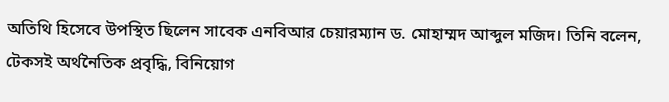অতিথি হিসেবে উপস্থিত ছিলেন সাবেক এনবিআর চেয়ারম্যান ড. মোহাম্মদ আব্দুল মজিদ। তিনি বলেন, টেকসই অর্থনৈতিক প্রবৃদ্ধি, বিনিয়োগ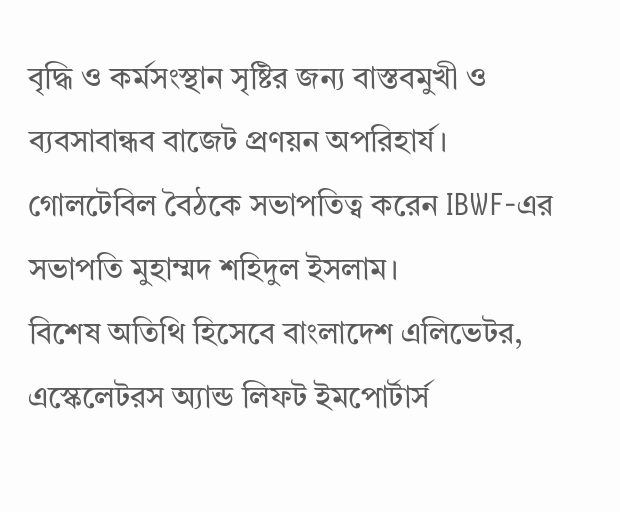বৃদ্ধি ও কর্মসংস্থান সৃষ্টির জন্য বাস্তবমুখী ও ব্যবসাবান্ধব বাজেট প্রণয়ন অপরিহার্য।
গোলটেবিল বৈঠকে সভাপতিত্ব করেন IBWF-এর সভাপতি মুহাম্মদ শহিদুল ইসলাম।
বিশেষ অতিথি হিসেবে বাংলাদেশ এলিভেটর, এস্কেলেটরস অ্যান্ড লিফট ইমপোর্টার্স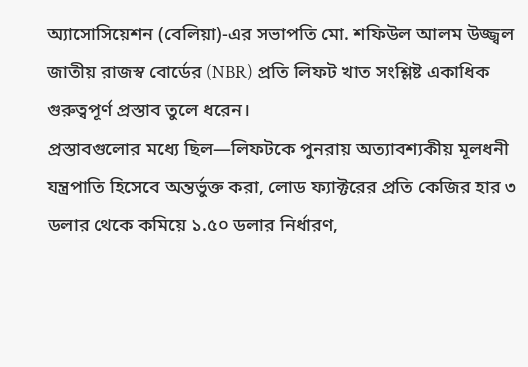অ্যাসোসিয়েশন (বেলিয়া)-এর সভাপতি মো. শফিউল আলম উজ্জ্বল জাতীয় রাজস্ব বোর্ডের (NBR) প্রতি লিফট খাত সংশ্লিষ্ট একাধিক গুরুত্বপূর্ণ প্রস্তাব তুলে ধরেন।
প্রস্তাবগুলোর মধ্যে ছিল—লিফটকে পুনরায় অত্যাবশ্যকীয় মূলধনী যন্ত্রপাতি হিসেবে অন্তর্ভুক্ত করা, লোড ফ্যাক্টরের প্রতি কেজির হার ৩ ডলার থেকে কমিয়ে ১.৫০ ডলার নির্ধারণ,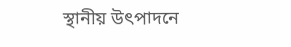স্থানীয় উৎপাদনে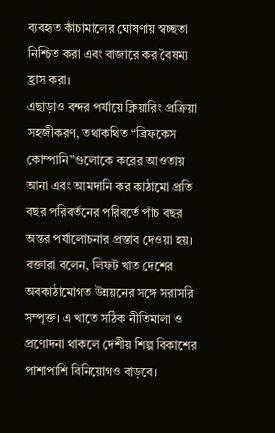ব্যবহৃত কাঁচামালের ঘোষণায় স্বচ্ছতা নিশ্চিত করা এবং বাজারে কর বৈষম্য হ্রাস করা।
এছাড়াও বন্দর পর্যায়ে ক্লিয়ারিং প্রক্রিয়া সহজীকরণ, তথাকথিত “ব্রিফকেস কোম্পানি”গুলোকে করের আওতায় আনা এবং আমদানি কর কাঠামো প্রতি বছর পরিবর্তনের পরিবর্তে পাঁচ বছর অন্তর পর্যালোচনার প্রস্তাব দেওয়া হয়।
বক্তারা বলেন, লিফট খাত দেশের অবকাঠামোগত উন্নয়নের সঙ্গে সরাসরি সম্পৃক্ত। এ খাতে সঠিক নীতিমালা ও প্রণোদনা থাকলে দেশীয় শিল্প বিকাশের পাশাপাশি বিনিয়োগও বাড়বে।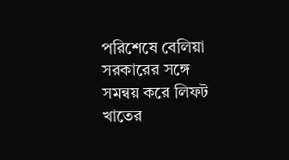পরিশেষে বেলিয়া সরকারের সঙ্গে সমন্বয় করে লিফট খাতের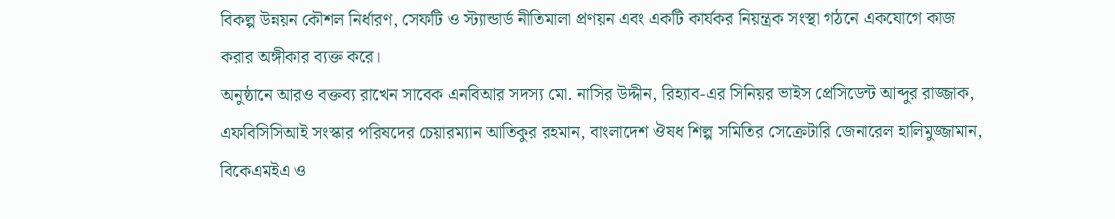বিকল্প উন্নয়ন কৌশল নির্ধারণ, সেফটি ও স্ট্যান্ডার্ড নীতিমালা প্রণয়ন এবং একটি কার্যকর নিয়ন্ত্রক সংস্থা গঠনে একযোগে কাজ করার অঙ্গীকার ব্যক্ত করে।
অনুষ্ঠানে আরও বক্তব্য রাখেন সাবেক এনবিআর সদস্য মো. নাসির উদ্দীন, রিহ্যাব-এর সিনিয়র ভাইস প্রেসিডেন্ট আব্দুর রাজ্জাক, এফবিসিসিআই সংস্কার পরিষদের চেয়ারম্যান আতিকুর রহমান, বাংলাদেশ ঔষধ শিল্প সমিতির সেক্রেটারি জেনারেল হালিমুজ্জামান, বিকেএমইএ ও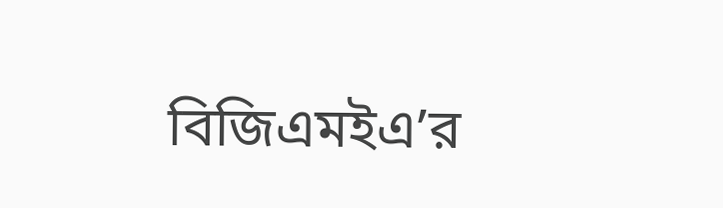বিজিএমইএ’র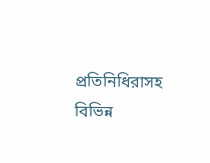প্রতিনিধিরাসহ বিভিন্ন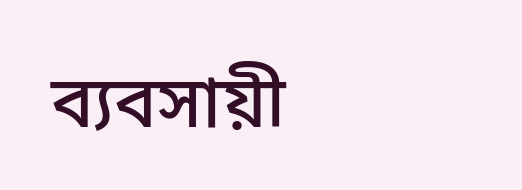ব্যবসায়ী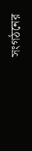সংগঠনের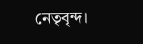নেতৃবৃন্দ।